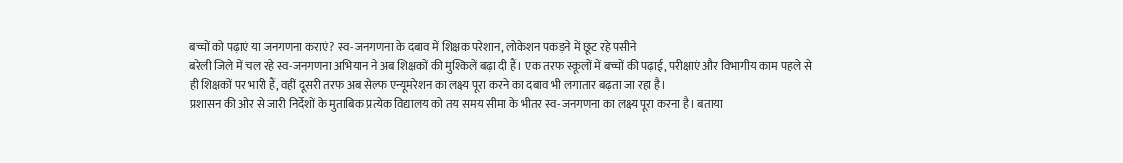बच्चों को पढ़ाएं या जनगणना कराएं? स्व-जनगणना के दबाव में शिक्षक परेशान, लोकेशन पकड़ने में छूट रहे पसीने
बरेली जिले में चल रहे स्व-जनगणना अभियान ने अब शिक्षकों की मुश्किलें बढ़ा दी हैं। एक तरफ स्कूलों में बच्चों की पढ़ाई, परीक्षाएं और विभागीय काम पहले से ही शिक्षकों पर भारी हैं, वहीं दूसरी तरफ अब सेल्फ एन्यूमरेशन का लक्ष्य पूरा करने का दबाव भी लगातार बढ़ता जा रहा है।
प्रशासन की ओर से जारी निर्देशों के मुताबिक प्रत्येक विद्यालय को तय समय सीमा के भीतर स्व-जनगणना का लक्ष्य पूरा करना है। बताया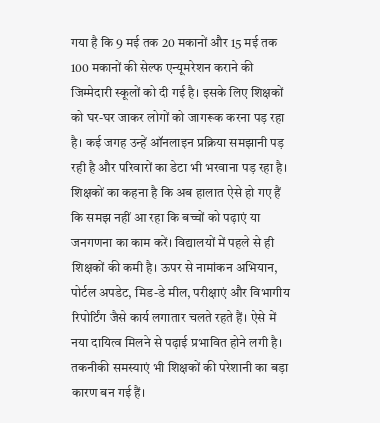गया है कि 9 मई तक 20 मकानों और 15 मई तक 100 मकानों की सेल्फ एन्यूमरेशन कराने की जिम्मेदारी स्कूलों को दी गई है। इसके लिए शिक्षकों को घर-घर जाकर लोगों को जागरूक करना पड़ रहा है। कई जगह उन्हें ऑनलाइन प्रक्रिया समझानी पड़ रही है और परिवारों का डेटा भी भरवाना पड़ रहा है।
शिक्षकों का कहना है कि अब हालात ऐसे हो गए हैं कि समझ नहीं आ रहा कि बच्चों को पढ़ाएं या जनगणना का काम करें। विद्यालयों में पहले से ही शिक्षकों की कमी है। ऊपर से नामांकन अभियान, पोर्टल अपडेट, मिड-डे मील, परीक्षाएं और विभागीय रिपोर्टिंग जैसे कार्य लगातार चलते रहते हैं। ऐसे में नया दायित्व मिलने से पढ़ाई प्रभावित होने लगी है।
तकनीकी समस्याएं भी शिक्षकों की परेशानी का बड़ा कारण बन गई हैं।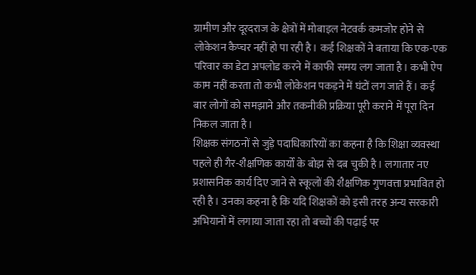ग्रामीण और दूरदराज के क्षेत्रों में मोबाइल नेटवर्क कमजोर होने से लोकेशन कैप्चर नहीं हो पा रही है। कई शिक्षकों ने बताया कि एक-एक परिवार का डेटा अपलोड करने में काफी समय लग जाता है। कभी ऐप काम नहीं करता तो कभी लोकेशन पकड़ने में घंटों लग जाते हैं। कई बार लोगों को समझाने और तकनीकी प्रक्रिया पूरी कराने में पूरा दिन निकल जाता है।
शिक्षक संगठनों से जुड़े पदाधिकारियों का कहना है कि शिक्षा व्यवस्था पहले ही गैर-शैक्षणिक कार्यों के बोझ से दब चुकी है। लगातार नए प्रशासनिक कार्य दिए जाने से स्कूलों की शैक्षणिक गुणवत्ता प्रभावित हो रही है। उनका कहना है कि यदि शिक्षकों को इसी तरह अन्य सरकारी अभियानों में लगाया जाता रहा तो बच्चों की पढ़ाई पर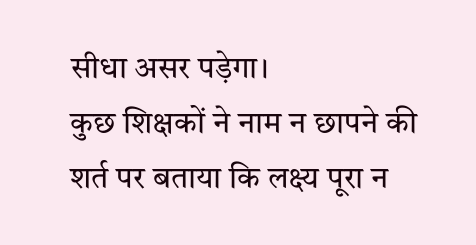सीधा असर पड़ेगा।
कुछ शिक्षकों ने नाम न छापने की शर्त पर बताया कि लक्ष्य पूरा न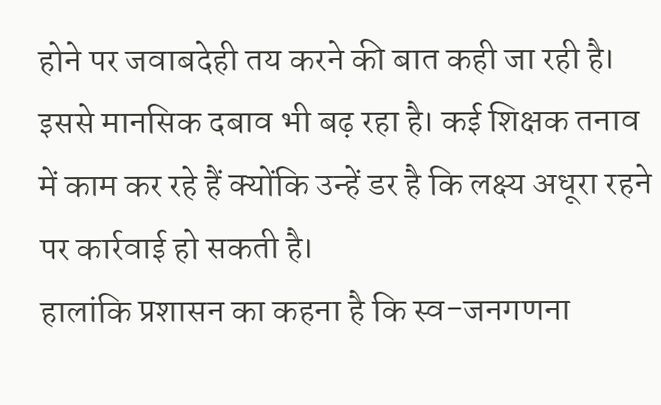होने पर जवाबदेही तय करने की बात कही जा रही है। इससे मानसिक दबाव भी बढ़ रहा है। कई शिक्षक तनाव में काम कर रहे हैं क्योंकि उन्हें डर है कि लक्ष्य अधूरा रहने पर कार्रवाई हो सकती है।
हालांकि प्रशासन का कहना है कि स्व-जनगणना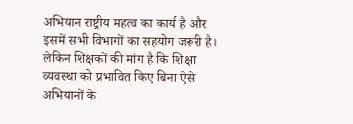अभियान राष्ट्रीय महत्व का कार्य है और इसमें सभी विभागों का सहयोग जरूरी है। लेकिन शिक्षकों की मांग है कि शिक्षा व्यवस्था को प्रभावित किए बिना ऐसे अभियानों के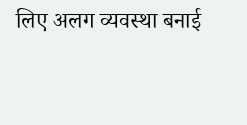लिए अलग व्यवस्था बनाई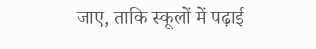जाए, ताकि स्कूलों में पढ़ाई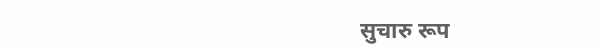सुचारु रूप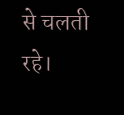से चलती रहे।